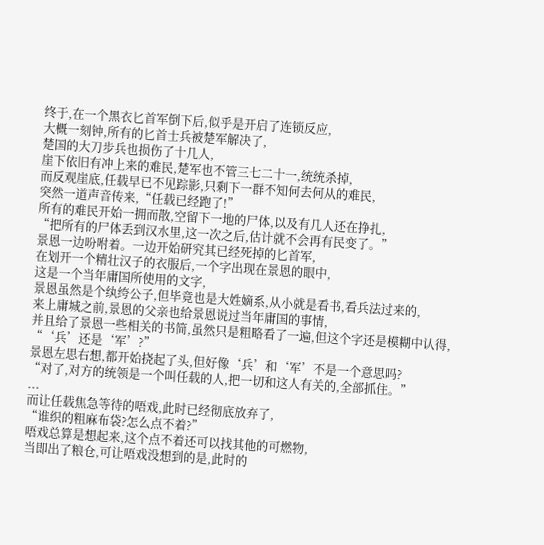终于,在一个黑衣匕首军倒下后,似乎是开启了连锁反应,
大概一刻钟,所有的匕首士兵被楚军解决了,
楚国的大刀步兵也损伤了十几人,
崖下依旧有冲上来的难民,楚军也不管三七二十一,统统杀掉,
而反观崖底,任载早已不见踪影,只剩下一群不知何去何从的难民,
突然一道声音传来,“任载已经跑了!”
所有的难民开始一拥而散,空留下一地的尸体,以及有几人还在挣扎,
“把所有的尸体丢到汉水里,这一次之后,估计就不会再有民变了。”
景恩一边吩咐着。一边开始研究其已经死掉的匕首军,
在划开一个精壮汉子的衣服后,一个字出现在景恩的眼中,
这是一个当年庸国所使用的文字,
景恩虽然是个纨绔公子,但毕竟也是大姓嫡系,从小就是看书,看兵法过来的,
来上庸城之前,景恩的父亲也给景恩说过当年庸国的事情,
并且给了景恩一些相关的书简,虽然只是粗略看了一遍,但这个字还是模糊中认得,
“‘兵’还是‘军’?”
景恩左思右想,都开始挠起了头,但好像‘兵’和‘军’不是一个意思吗?
“对了,对方的统领是一个叫任载的人,把一切和这人有关的,全部抓住。”
...
而让任载焦急等待的唔戏,此时已经彻底放弃了,
“谁织的粗麻布袋?怎么点不着?”
唔戏总算是想起来,这个点不着还可以找其他的可燃物,
当即出了粮仓,可让唔戏没想到的是,此时的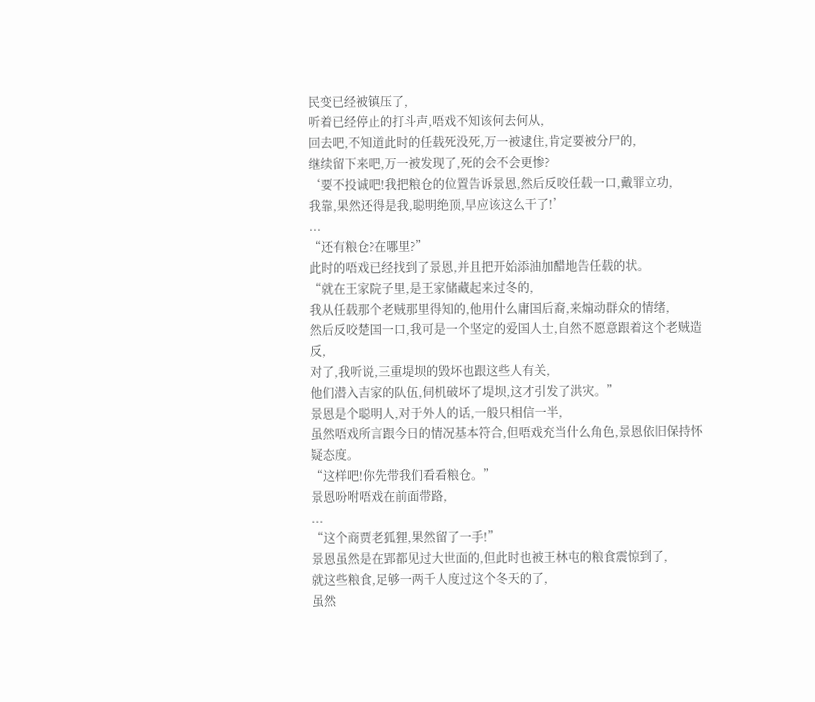民变已经被镇压了,
听着已经停止的打斗声,唔戏不知该何去何从,
回去吧,不知道此时的任载死没死,万一被逮住,肯定要被分尸的,
继续留下来吧,万一被发现了,死的会不会更惨?
‘要不投诚吧!我把粮仓的位置告诉景恩,然后反咬任载一口,戴罪立功,
我靠,果然还得是我,聪明绝顶,早应该这么干了!’
...
“还有粮仓?在哪里?”
此时的唔戏已经找到了景恩,并且把开始添油加醋地告任载的状。
“就在王家院子里,是王家储藏起来过冬的,
我从任载那个老贼那里得知的,他用什么庸国后裔,来煽动群众的情绪,
然后反咬楚国一口,我可是一个坚定的爱国人士,自然不愿意跟着这个老贼造反,
对了,我听说,三重堤坝的毁坏也跟这些人有关,
他们潜入吉家的队伍,伺机破坏了堤坝,这才引发了洪灾。”
景恩是个聪明人,对于外人的话,一般只相信一半,
虽然唔戏所言跟今日的情况基本符合,但唔戏充当什么角色,景恩依旧保持怀疑态度。
“这样吧!你先带我们看看粮仓。”
景恩吩咐唔戏在前面带路,
...
“这个商贾老狐狸,果然留了一手!”
景恩虽然是在郢都见过大世面的,但此时也被王林屯的粮食震惊到了,
就这些粮食,足够一两千人度过这个冬天的了,
虽然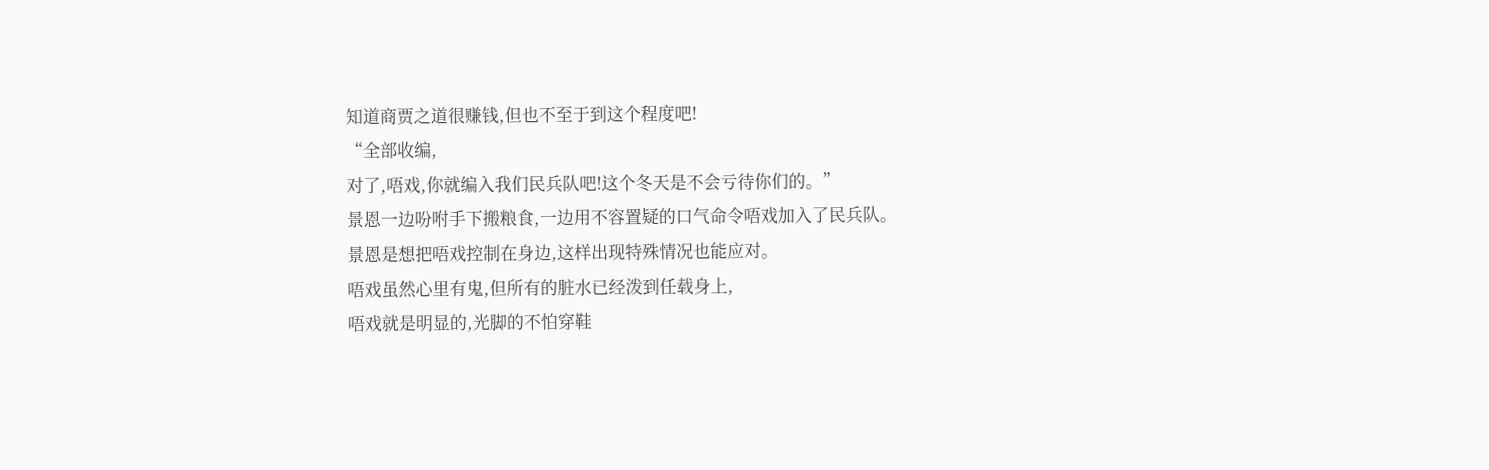知道商贾之道很赚钱,但也不至于到这个程度吧!
“全部收编,
对了,唔戏,你就编入我们民兵队吧!这个冬天是不会亏待你们的。”
景恩一边吩咐手下搬粮食,一边用不容置疑的口气命令唔戏加入了民兵队。
景恩是想把唔戏控制在身边,这样出现特殊情况也能应对。
唔戏虽然心里有鬼,但所有的脏水已经泼到任载身上,
唔戏就是明显的,光脚的不怕穿鞋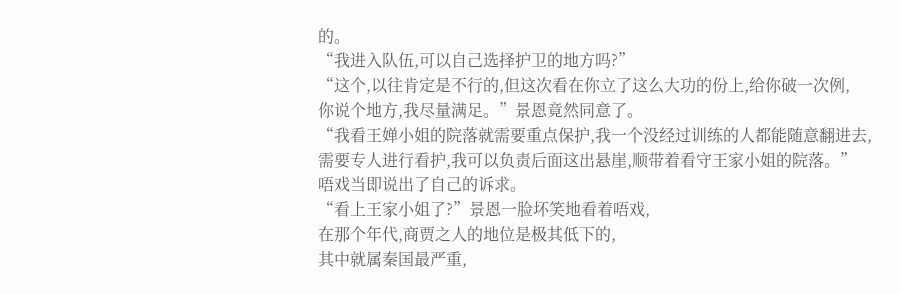的。
“我进入队伍,可以自己选择护卫的地方吗?”
“这个,以往肯定是不行的,但这次看在你立了这么大功的份上,给你破一次例,
你说个地方,我尽量满足。”景恩竟然同意了。
“我看王婵小姐的院落就需要重点保护,我一个没经过训练的人都能随意翻进去,
需要专人进行看护,我可以负责后面这出悬崖,顺带着看守王家小姐的院落。”
唔戏当即说出了自己的诉求。
“看上王家小姐了?”景恩一脸坏笑地看着唔戏,
在那个年代,商贾之人的地位是极其低下的,
其中就属秦国最严重,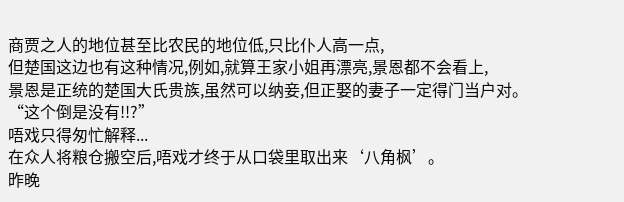商贾之人的地位甚至比农民的地位低,只比仆人高一点,
但楚国这边也有这种情况,例如,就算王家小姐再漂亮,景恩都不会看上,
景恩是正统的楚国大氏贵族,虽然可以纳妾,但正娶的妻子一定得门当户对。
“这个倒是没有!!?”
唔戏只得匆忙解释...
在众人将粮仓搬空后,唔戏才终于从口袋里取出来‘八角枫’。
昨晚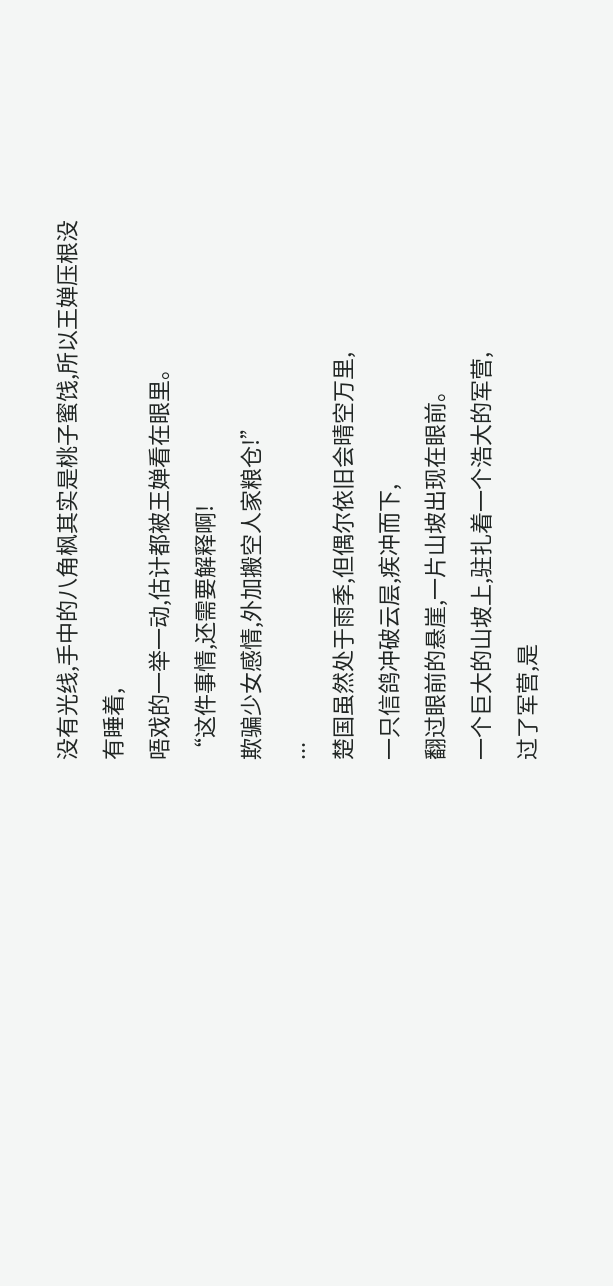没有光线,手中的八角枫其实是桃子蜜饯,所以王婵压根没有睡着,
唔戏的一举一动,估计都被王婵看在眼里。
“这件事情,还需要解释啊!
欺骗少女感情,外加搬空人家粮仓!”
...
楚国虽然处于雨季,但偶尔依旧会晴空万里,
一只信鸽冲破云层,疾冲而下,
翻过眼前的悬崖,一片山坡出现在眼前。
一个巨大的山坡上,驻扎着一个浩大的军营,
过了军营,是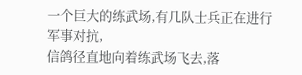一个巨大的练武场,有几队士兵正在进行军事对抗,
信鸽径直地向着练武场飞去,落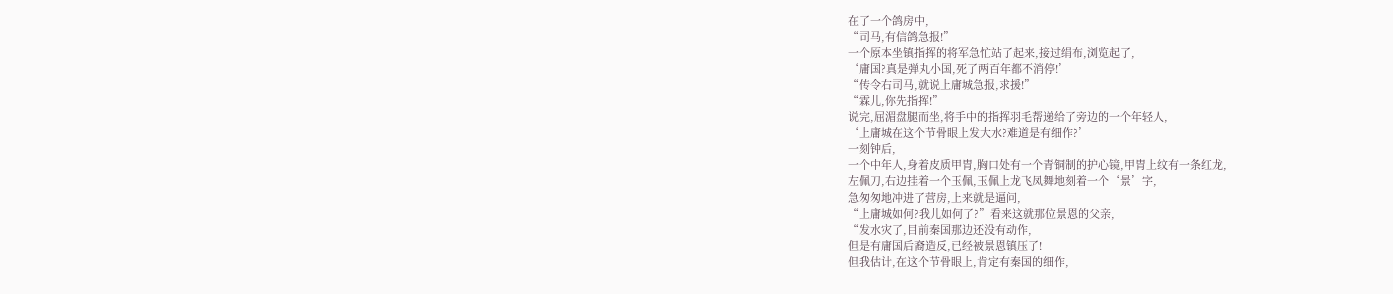在了一个鸽房中,
“司马,有信鸽急报!”
一个原本坐镇指挥的将军急忙站了起来,接过绢布,浏览起了,
‘庸国?真是弹丸小国,死了两百年都不消停!’
“传令右司马,就说上庸城急报,求援!”
“霖儿,你先指挥!”
说完,屈湄盘腿而坐,将手中的指挥羽毛帮递给了旁边的一个年轻人,
‘上庸城在这个节骨眼上发大水?难道是有细作?’
一刻钟后,
一个中年人,身着皮质甲胄,胸口处有一个青铜制的护心镜,甲胄上纹有一条红龙,
左佩刀,右边挂着一个玉佩,玉佩上龙飞凤舞地刻着一个‘景’字,
急匆匆地冲进了营房,上来就是逼问,
“上庸城如何?我儿如何了?”看来这就那位景恩的父亲,
“发水灾了,目前秦国那边还没有动作,
但是有庸国后裔造反,已经被景恩镇压了!
但我估计,在这个节骨眼上,肯定有秦国的细作,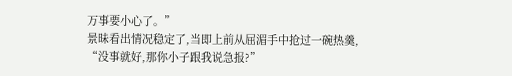万事要小心了。”
景昧看出情况稳定了,当即上前从屈湄手中抢过一碗热羹,
“没事就好,那你小子跟我说急报?”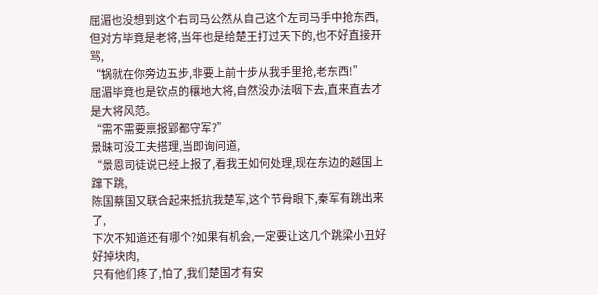屈湄也没想到这个右司马公然从自己这个左司马手中抢东西,
但对方毕竟是老将,当年也是给楚王打过天下的,也不好直接开骂,
“锅就在你旁边五步,非要上前十步从我手里抢,老东西!”
屈湄毕竟也是钦点的穰地大将,自然没办法咽下去,直来直去才是大将风范。
“需不需要禀报郢都守军?”
景昧可没工夫搭理,当即询问道,
“景恩司徒说已经上报了,看我王如何处理,现在东边的越国上蹿下跳,
陈国蔡国又联合起来抵抗我楚军,这个节骨眼下,秦军有跳出来了,
下次不知道还有哪个?如果有机会,一定要让这几个跳梁小丑好好掉块肉,
只有他们疼了,怕了,我们楚国才有安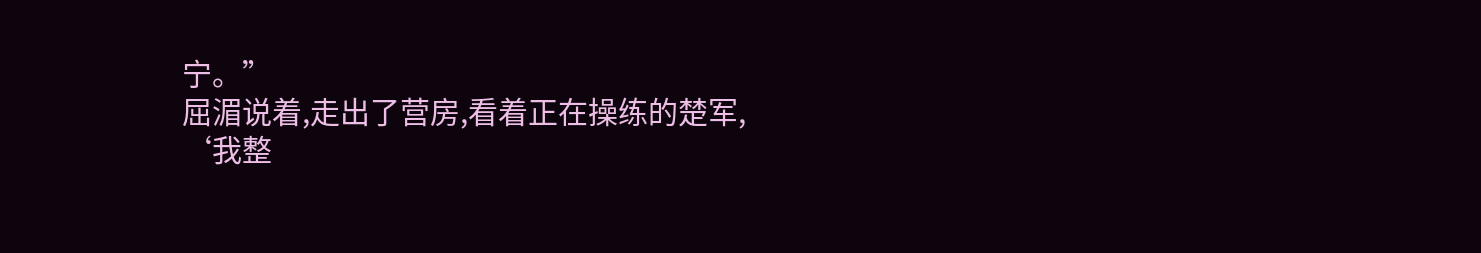宁。”
屈湄说着,走出了营房,看着正在操练的楚军,
‘我整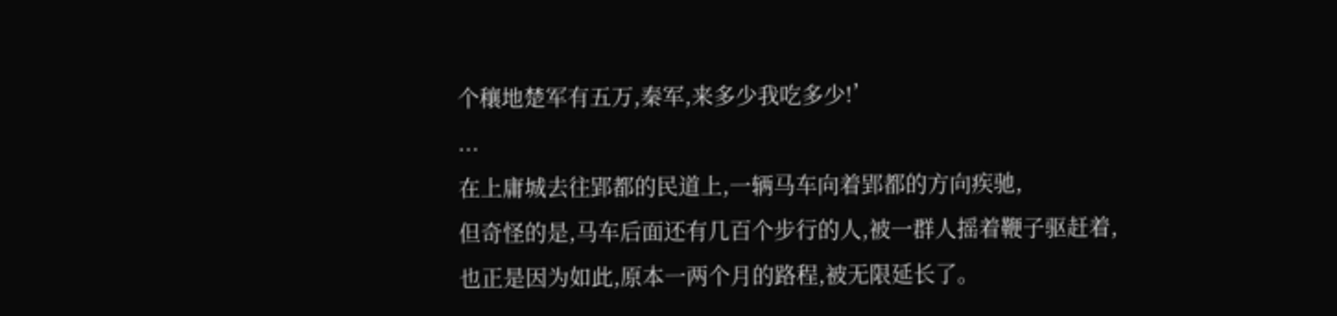个穰地楚军有五万,秦军,来多少我吃多少!’
...
在上庸城去往郢都的民道上,一辆马车向着郢都的方向疾驰,
但奇怪的是,马车后面还有几百个步行的人,被一群人摇着鞭子驱赶着,
也正是因为如此,原本一两个月的路程,被无限延长了。